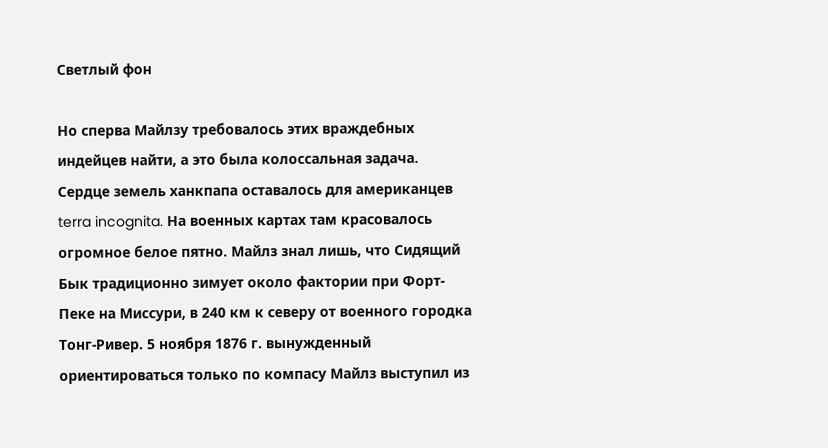Светлый фон

Но сперва Майлзу требовалось этих враждебных индейцев найти, а это была колоссальная задача. Сердце земель ханкпапа оставалось для американцев terra incognita. На военных картах там красовалось огромное белое пятно. Майлз знал лишь, что Сидящий Бык традиционно зимует около фактории при Форт-Пеке на Миссури, в 240 км к северу от военного городка Тонг-Ривер. 5 ноября 1876 г. вынужденный ориентироваться только по компасу Майлз выступил из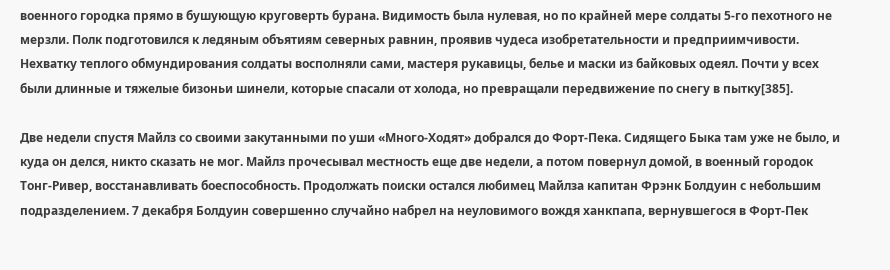военного городка прямо в бушующую круговерть бурана. Видимость была нулевая, но по крайней мере солдаты 5-го пехотного не мерзли. Полк подготовился к ледяным объятиям северных равнин, проявив чудеса изобретательности и предприимчивости. Нехватку теплого обмундирования солдаты восполняли сами, мастеря рукавицы, белье и маски из байковых одеял. Почти у всех были длинные и тяжелые бизоньи шинели, которые спасали от холода, но превращали передвижение по снегу в пытку[385].

Две недели спустя Майлз со своими закутанными по уши «Много-Ходят» добрался до Форт-Пека. Сидящего Быка там уже не было, и куда он делся, никто сказать не мог. Майлз прочесывал местность еще две недели, а потом повернул домой, в военный городок Тонг-Ривер, восстанавливать боеспособность. Продолжать поиски остался любимец Майлза капитан Фрэнк Болдуин с небольшим подразделением. 7 декабря Болдуин совершенно случайно набрел на неуловимого вождя ханкпапа, вернувшегося в Форт-Пек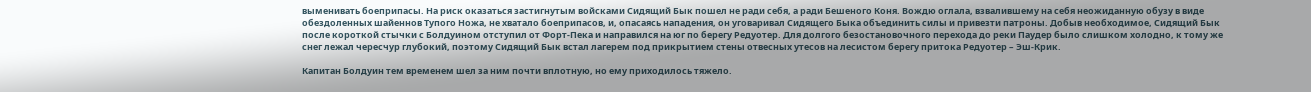выменивать боеприпасы. На риск оказаться застигнутым войсками Сидящий Бык пошел не ради себя, а ради Бешеного Коня. Вождю оглала, взвалившему на себя неожиданную обузу в виде обездоленных шайеннов Тупого Ножа, не хватало боеприпасов, и, опасаясь нападения, он уговаривал Сидящего Быка объединить силы и привезти патроны. Добыв необходимое, Сидящий Бык после короткой стычки с Болдуином отступил от Форт-Пека и направился на юг по берегу Редуотер. Для долгого безостановочного перехода до реки Паудер было слишком холодно, к тому же снег лежал чересчур глубокий, поэтому Сидящий Бык встал лагерем под прикрытием стены отвесных утесов на лесистом берегу притока Редуотер – Эш-Крик.

Капитан Болдуин тем временем шел за ним почти вплотную, но ему приходилось тяжело.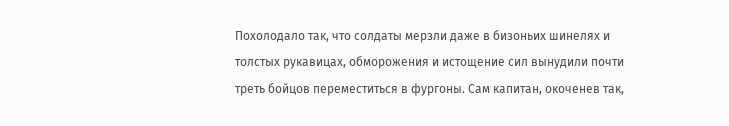Похолодало так, что солдаты мерзли даже в бизоньих шинелях и толстых рукавицах, обморожения и истощение сил вынудили почти треть бойцов переместиться в фургоны. Сам капитан, окоченев так,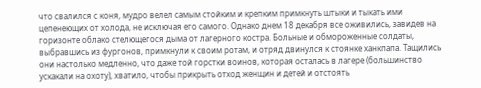что свалился с коня, мудро велел самым стойким и крепким примкнуть штыки и тыкать ими цепенеющих от холода, не исключая его самого. Однако днем 18 декабря все оживились, завидев на горизонте облако стелющегося дыма от лагерного костра. Больные и обмороженные солдаты, выбравшись из фургонов, примкнули к своим ротам, и отряд двинулся к стоянке ханкпапа. Тащились они настолько медленно, что даже той горстки воинов, которая осталась в лагере (большинство ускакали на охоту), хватило, чтобы прикрыть отход женщин и детей и отстоять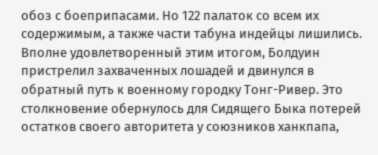обоз с боеприпасами. Но 122 палаток со всем их содержимым, а также части табуна индейцы лишились. Вполне удовлетворенный этим итогом, Болдуин пристрелил захваченных лошадей и двинулся в обратный путь к военному городку Тонг-Ривер. Это столкновение обернулось для Сидящего Быка потерей остатков своего авторитета у союзников ханкпапа,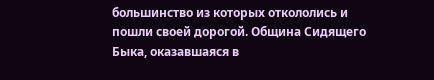большинство из которых откололись и пошли своей дорогой. Община Сидящего Быка, оказавшаяся в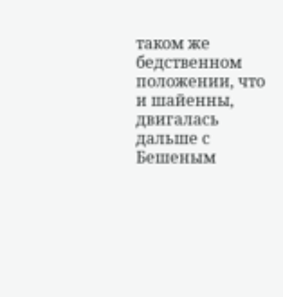таком же бедственном положении, что и шайенны, двигалась дальше с Бешеным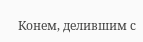Конем, делившим с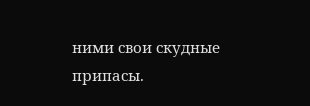ними свои скудные припасы.